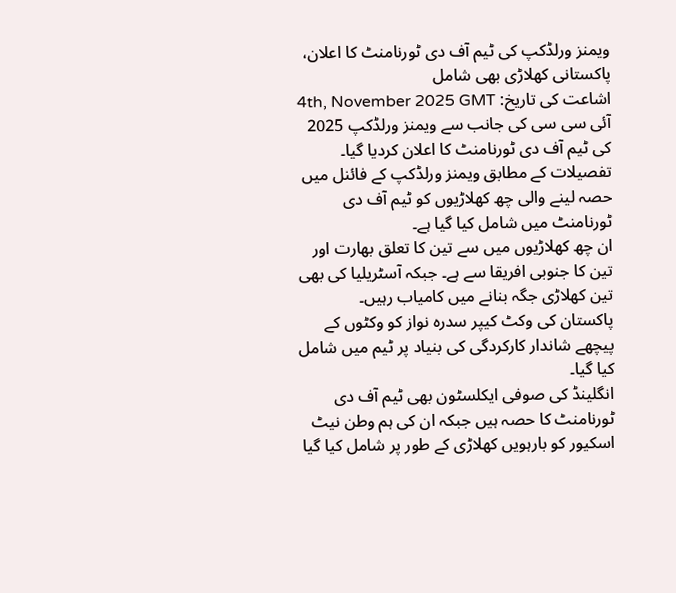ویمنز ورلڈکپ کی ٹیم آف دی ٹورنامنٹ کا اعلان، پاکستانی کھلاڑی بھی شامل
اشاعت کی تاریخ: 4th, November 2025 GMT
آئی سی سی کی جانب سے ویمنز ورلڈکپ 2025 کی ٹیم آف دی ٹورنامنٹ کا اعلان کردیا گیا۔
تفصیلات کے مطابق ویمنز ورلڈکپ کے فائنل میں حصہ لینے والی چھ کھلاڑیوں کو ٹیم آف دی ٹورنامنٹ میں شامل کیا گیا ہے۔
ان چھ کھلاڑیوں میں سے تین کا تعلق بھارت اور تین کا جنوبی افریقا سے ہے۔ جبکہ آسٹریلیا کی بھی تین کھلاڑی جگہ بنانے میں کامیاب رہیں۔
پاکستان کی وکٹ کیپر سدرہ نواز کو وکٹوں کے پیچھے شاندار کارکردگی کی بنیاد پر ٹیم میں شامل کیا گیا۔
انگلینڈ کی صوفی ایکلسٹون بھی ٹیم آف دی ٹورنامنٹ کا حصہ ہیں جبکہ ان کی ہم وطن نیٹ اسکیور کو بارہویں کھلاڑی کے طور پر شامل کیا گیا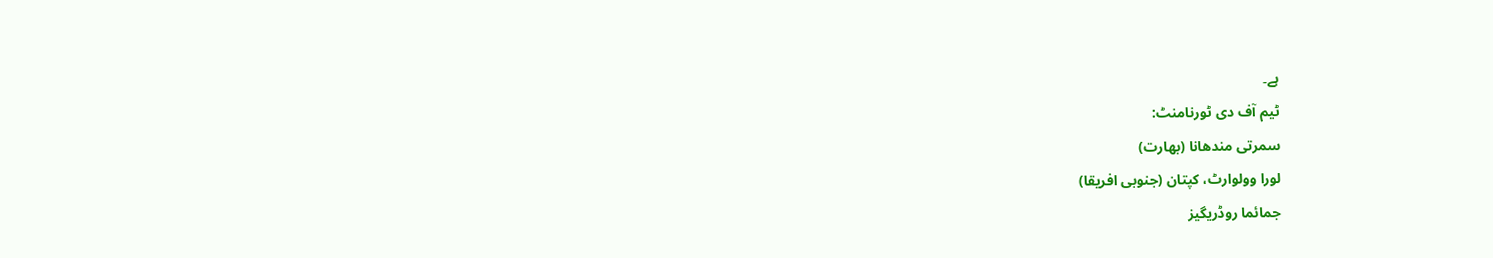ہے۔
ٹیم آف دی ٹورنامنٹ:
سمرتی مندھانا (بھارت)
لورا وولوارٹ، کپتان (جنوبی افریقا)
جمائما روڈریگیز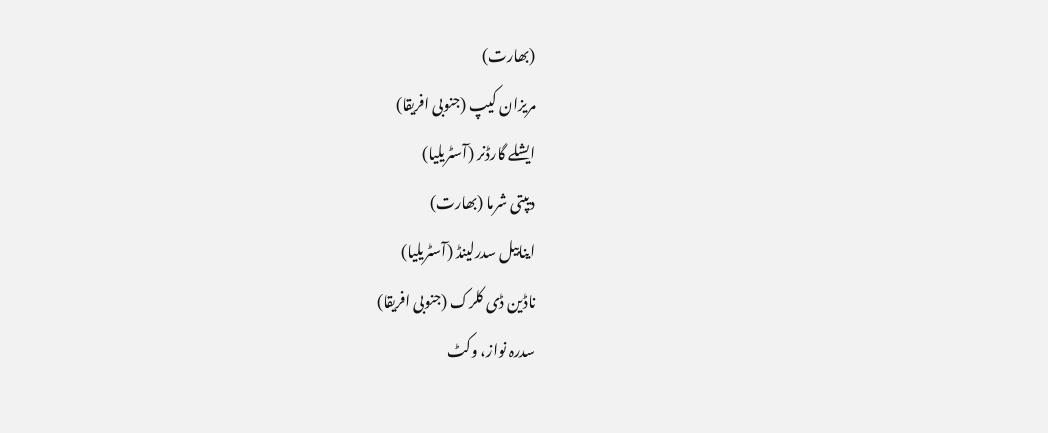(بھارت)
مریزان کیپ (جنوبی افریقا)
ایشلے گارڈنر (آسٹریلیا)
دیپتی شرما (بھارت)
اینابیل سدرلینڈ (آسٹریلیا)
ناڈین ڈی کلرک (جنوبی افریقا)
سدرہ نواز، وکٹ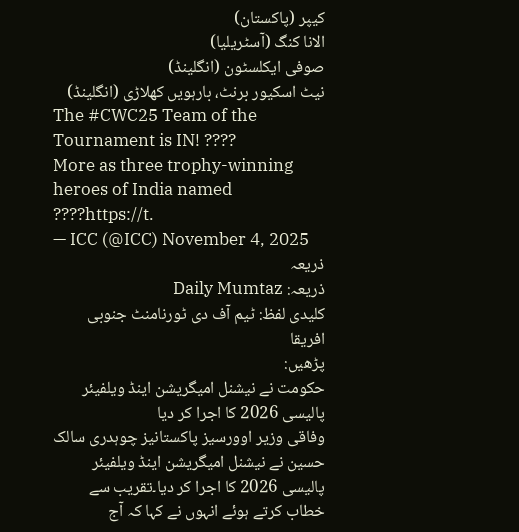کیپر (پاکستان)
الانا کنگ (آسٹریلیا)
صوفی ایکلسٹون (انگلینڈ)
نیٹ اسکیور برنٹ، بارہویں کھلاڑی (انگلینڈ)
The #CWC25 Team of the Tournament is IN! ????
More as three trophy-winning heroes of India named ????https://t.
— ICC (@ICC) November 4, 2025
ذریعہ
ذریعہ: Daily Mumtaz
کلیدی لفظ: ٹیم آف دی ٹورنامنٹ جنوبی افریقا
پڑھیں:
حکومت نے نیشنل امیگریشن اینڈ ویلفیئر پالیسی 2026 کا اجرا کر دیا
وفاقی وزیر اوورسیز پاکستانیز چوہدری سالک حسین نے نیشنل امیگریشن اینڈ ویلفیئر پالیسی 2026 کا اجرا کر دیا۔تقریب سے خطاب کرتے ہوئے انہوں نے کہا کہ آج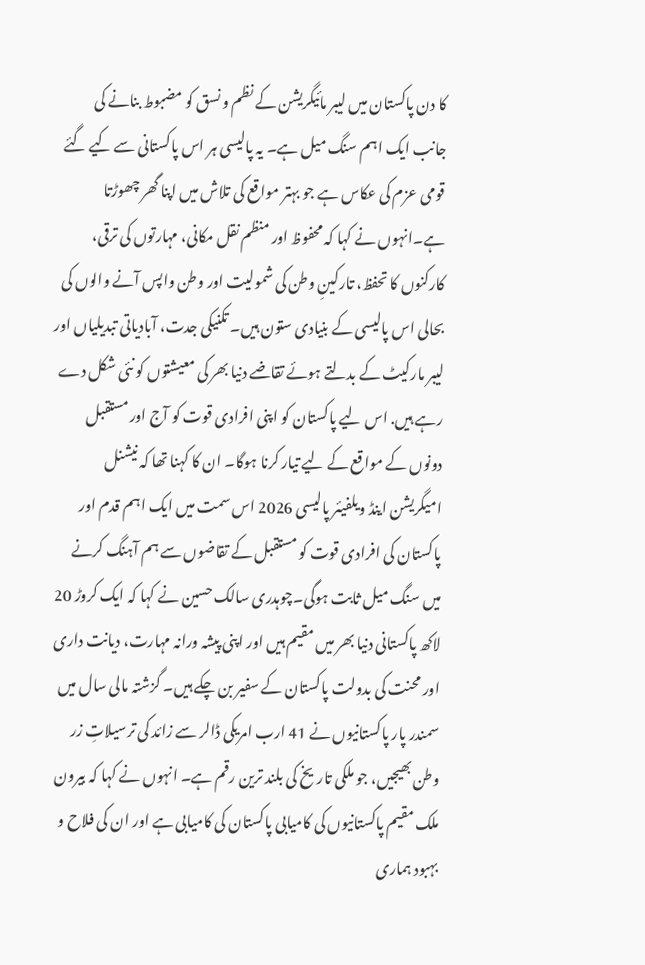کا دن پاکستان میں لیبر مائیگریشن کے نظم و نسق کو مضبوط بنانے کی جانب ایک اہم سنگ میل ہے۔ یہ پالیسی ہر اس پاکستانی سے کیے گئے قومی عزم کی عکاس ہے جو بہتر مواقع کی تلاش میں اپنا گھر چھوڑتا ہے۔انہوں نے کہا کہ محفوظ اور منظم نقل مکانی، مہارتوں کی ترقی، کارکنوں کا تحفظ، تارکینِ وطن کی شمولیت اور وطن واپس آنے والوں کی بحالی اس پالیسی کے بنیادی ستون ہیں۔ تکنیکی جدت، آبادیاتی تبدیلیاں اور لیبر مارکیٹ کے بدلتے ہوئے تقاضے دنیا بھر کی معیشتوں کو نئی شکل دے رہے ہیں. اس لیے پاکستان کو اپنی افرادی قوت کو آج اور مستقبل دونوں کے مواقع کے لیے تیار کرنا ہوگا۔ ان کا کہنا تھا کہ نیشنل امیگریشن اینڈ ویلفیئر پالیسی 2026 اس سمت میں ایک اہم قدم اور پاکستان کی افرادی قوت کو مستقبل کے تقاضوں سے ہم آہنگ کرنے میں سنگ میل ثابت ہوگی۔چوہدری سالک حسین نے کہا کہ ایک کروڑ 20 لاکھ پاکستانی دنیا بھر میں مقیم ہیں اور اپنی پیشہ ورانہ مہارت، دیانت داری اور محنت کی بدولت پاکستان کے سفیر بن چکے ہیں۔ گزشتہ مالی سال میں سمندر پار پاکستانیوں نے 41 ارب امریکی ڈالر سے زائد کی ترسیلاتِ زر وطن بھیجیں، جو ملکی تاریخ کی بلند ترین رقم ہے۔ انہوں نے کہا کہ بیرون ملک مقیم پاکستانیوں کی کامیابی پاکستان کی کامیابی ہے اور ان کی فلاح و بہبود ہماری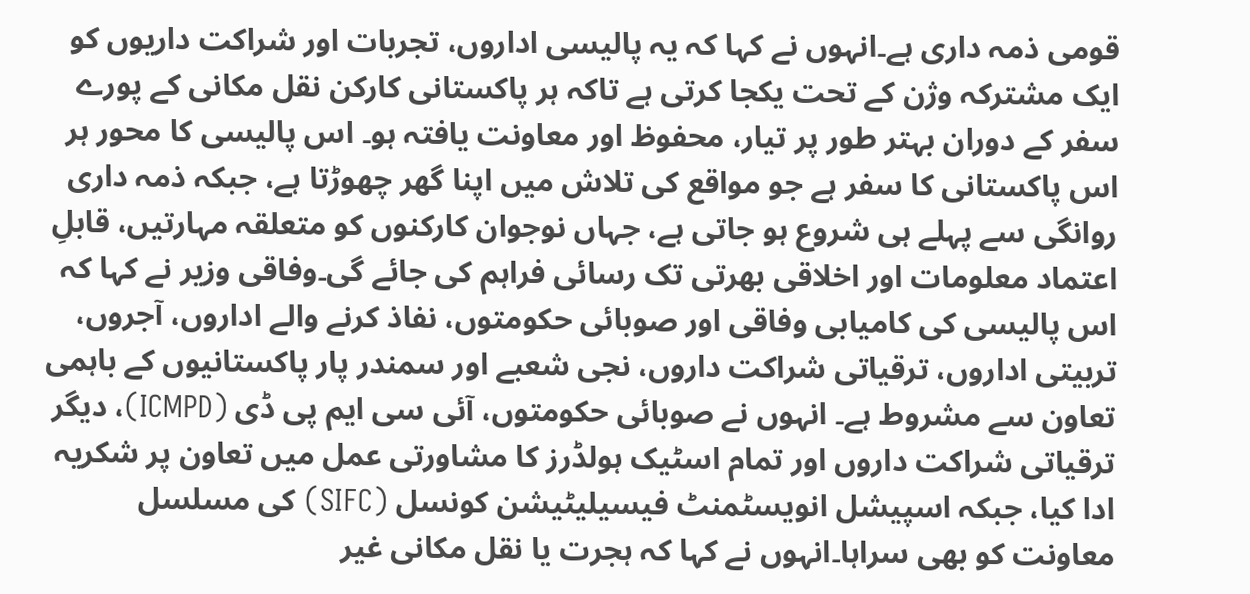قومی ذمہ داری ہے۔انہوں نے کہا کہ یہ پالیسی اداروں، تجربات اور شراکت داریوں کو ایک مشترکہ وژن کے تحت یکجا کرتی ہے تاکہ ہر پاکستانی کارکن نقل مکانی کے پورے سفر کے دوران بہتر طور پر تیار، محفوظ اور معاونت یافتہ ہو۔ اس پالیسی کا محور ہر اس پاکستانی کا سفر ہے جو مواقع کی تلاش میں اپنا گھر چھوڑتا ہے، جبکہ ذمہ داری روانگی سے پہلے ہی شروع ہو جاتی ہے، جہاں نوجوان کارکنوں کو متعلقہ مہارتیں، قابلِ اعتماد معلومات اور اخلاقی بھرتی تک رسائی فراہم کی جائے گی۔وفاقی وزیر نے کہا کہ اس پالیسی کی کامیابی وفاقی اور صوبائی حکومتوں، نفاذ کرنے والے اداروں، آجروں، تربیتی اداروں، ترقیاتی شراکت داروں، نجی شعبے اور سمندر پار پاکستانیوں کے باہمی تعاون سے مشروط ہے۔ انہوں نے صوبائی حکومتوں، آئی سی ایم پی ڈی (ICMPD)، دیگر ترقیاتی شراکت داروں اور تمام اسٹیک ہولڈرز کا مشاورتی عمل میں تعاون پر شکریہ ادا کیا، جبکہ اسپیشل انویسٹمنٹ فیسیلیٹیشن کونسل (SIFC) کی مسلسل معاونت کو بھی سراہا۔انہوں نے کہا کہ ہجرت یا نقل مکانی غیر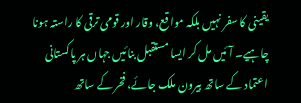یقینی کا سفر نہیں بلکہ مواقع، وقار اور قومی ترقی کا راستہ ہونا چاہیے۔ آئیں مل کر ایسا مستقبل بنائیں جہاں ہر پاکستانی اعتماد کے ساتھ بیرون ملک جائے، فخر کے ساتھ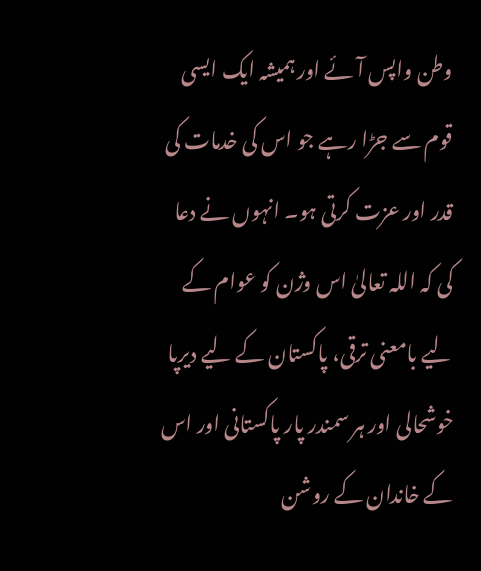وطن واپس آئے اور ہمیشہ ایک ایسی قوم سے جڑا رہے جو اس کی خدمات کی قدر اور عزت کرتی ہو۔ انہوں نے دعا کی کہ اللہ تعالیٰ اس وژن کو عوام کے لیے بامعنی ترقی، پاکستان کے لیے دیرپا خوشحالی اور ہر سمندر پار پاکستانی اور اس کے خاندان کے روشن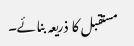مستقبل کا ذریعہ بنائے۔